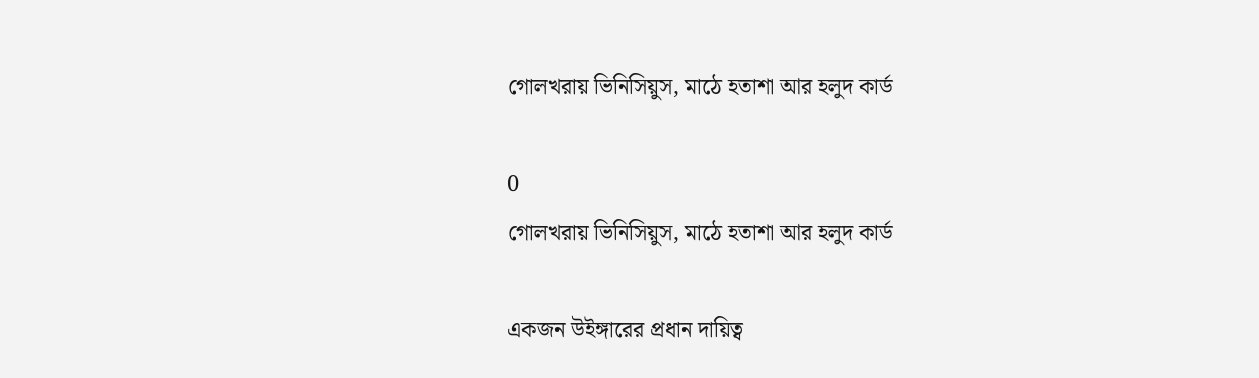গোলখরায় ভিনিসিয়ুস, মাঠে হতাশা আর হলুদ কার্ড

0
গোলখরায় ভিনিসিয়ুস, মাঠে হতাশা আর হলুদ কার্ড

একজন উইঙ্গারের প্রধান দায়িত্ব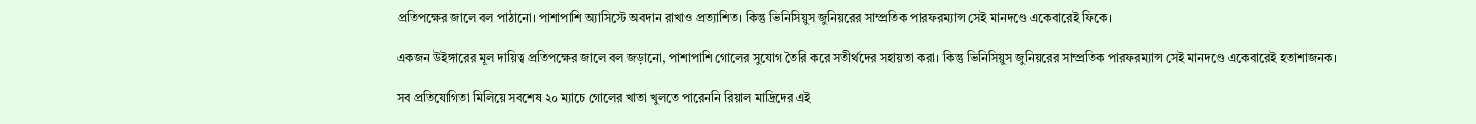প্রতিপক্ষের জালে বল পাঠানো। পাশাপাশি অ্যাসিস্টে অবদান রাখাও প্রত্যাশিত। কিন্তু ভিনিসিয়ুস জুনিয়রের সাম্প্রতিক পারফরম্যান্স সেই মানদণ্ডে একেবারেই ফিকে।

একজন উইঙ্গারের মূল দায়িত্ব প্রতিপক্ষের জালে বল জড়ানো, পাশাপাশি গোলের সুযোগ তৈরি করে সতীর্থদের সহায়তা করা। কিন্তু ভিনিসিয়ুস জুনিয়রের সাম্প্রতিক পারফরম্যান্স সেই মানদণ্ডে একেবারেই হতাশাজনক।

সব প্রতিযোগিতা মিলিয়ে সবশেষ ২০ ম্যাচে গোলের খাতা খুলতে পারেননি রিয়াল মাদ্রিদের এই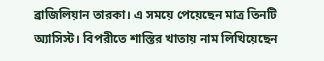ব্রাজিলিয়ান তারকা। এ সময়ে পেয়েছেন মাত্র তিনটি অ্যাসিস্ট। বিপরীতে শাস্তির খাতায় নাম লিখিয়েছেন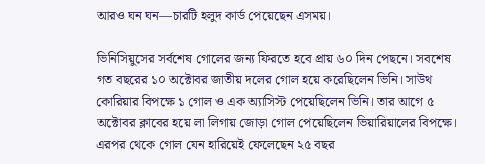আরও ঘন ঘন—চারটি হলুদ কার্ড পেয়েছেন এসময়।

ভিনিসিয়ুসের সর্বশেষ গোলের জন্য ফিরতে হবে প্রায় ৬০ দিন পেছনে। সবশেষ গত বছরের ১০ অক্টোবর জাতীয় দলের গোল হয়ে করেছিলেন ভিনি। সাউথ কোরিয়ার বিপক্ষে ১ গোল ও এক অ্যাসিস্ট পেয়েছিলেন ভিনি। তার আগে ৫ অক্টোবর ক্লাবের হয়ে লা লিগায় জোড়া গোল পেয়েছিলেন ভিয়ারিয়ালের বিপক্ষে। এরপর থেকে গোল যেন হারিয়েই ফেলেছেন ২৫ বছর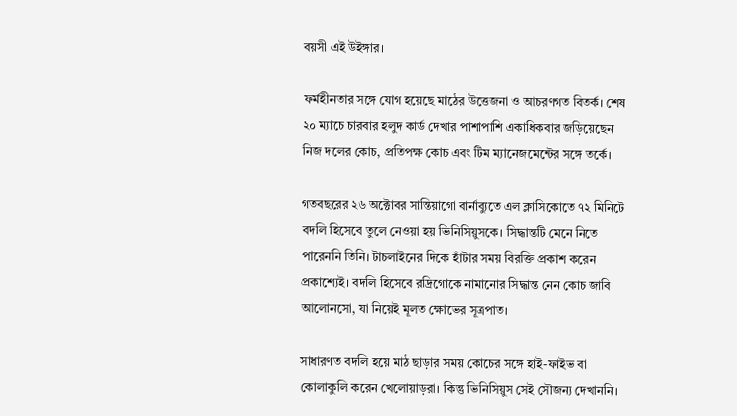বয়সী এই উইঙ্গার।

ফর্মহীনতার সঙ্গে যোগ হয়েছে মাঠের উত্তেজনা ও আচরণগত বিতর্ক। শেষ ২০ ম্যাচে চারবার হলুদ কার্ড দেখার পাশাপাশি একাধিকবার জড়িয়েছেন নিজ দলের কোচ, প্রতিপক্ষ কোচ এবং টিম ম্যানেজমেন্টের সঙ্গে তর্কে।

গতবছরের ২৬ অক্টোবর সান্তিয়াগো বার্নাব্যুতে এল ক্লাসিকোতে ৭২ মিনিটে বদলি হিসেবে তুলে নেওয়া হয় ভিনিসিয়ুসকে। সিদ্ধান্তটি মেনে নিতে পারেননি তিনি। টাচলাইনের দিকে হাঁটার সময় বিরক্তি প্রকাশ করেন প্রকাশ্যেই। বদলি হিসেবে রদ্রিগোকে নামানোর সিদ্ধান্ত নেন কোচ জাবি আলোনসো, যা নিয়েই মূলত ক্ষোভের সূত্রপাত।

সাধারণত বদলি হয়ে মাঠ ছাড়ার সময় কোচের সঙ্গে হাই-ফাইভ বা কোলাকুলি করেন খেলোয়াড়রা। কিন্তু ভিনিসিয়ুস সেই সৌজন্য দেখাননি।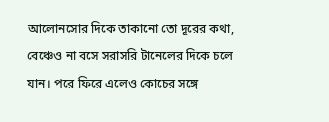আলোনসোর দিকে তাকানো তো দূরের কথা, বেঞ্চেও না বসে সরাসরি টানেলের দিকে চলে যান। পরে ফিরে এলেও কোচের সঙ্গে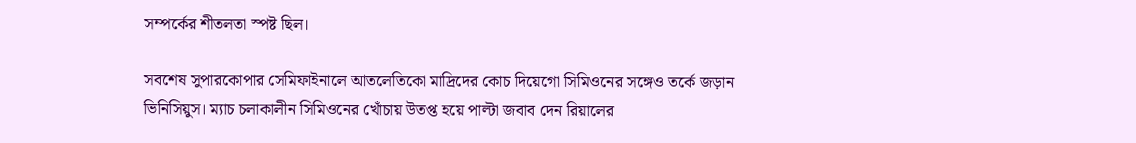সম্পর্কের শীতলতা স্পষ্ট ছিল।

সবশেষ সুপারকোপার সেমিফাইনালে আতলেতিকো মাদ্রিদের কোচ দিয়েগো সিমিওনের সঙ্গেও তর্কে জড়ান ভিনিসিয়ুস। ম্যাচ চলাকালীন সিমিওনের খোঁচায় উতপ্ত হয়ে পাল্টা জবাব দেন রিয়ালের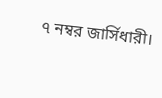৭ নম্বর জার্সিধারী।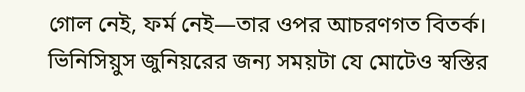গোল নেই, ফর্ম নেই—তার ওপর আচরণগত বিতর্ক। ভিনিসিয়ুস জুনিয়রের জন্য সময়টা যে মোটেও স্বস্তির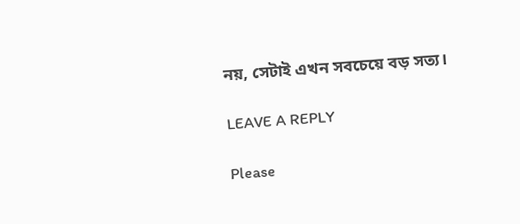নয়, সেটাই এখন সবচেয়ে বড় সত্য।

LEAVE A REPLY

Please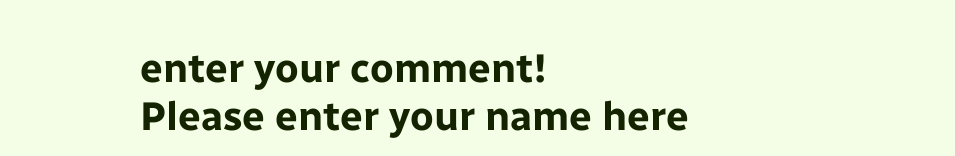enter your comment!
Please enter your name here